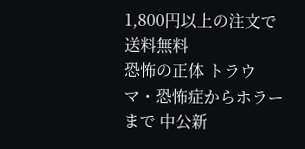1,800円以上の注文で送料無料
恐怖の正体 トラウマ・恐怖症からホラーまで 中公新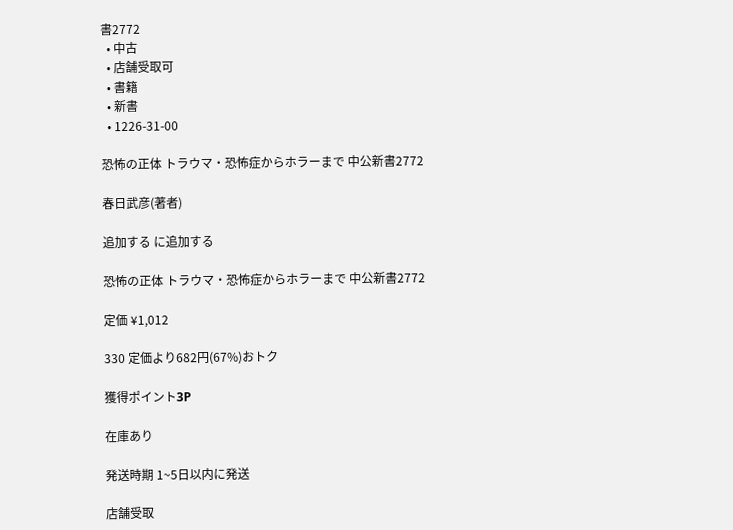書2772
  • 中古
  • 店舗受取可
  • 書籍
  • 新書
  • 1226-31-00

恐怖の正体 トラウマ・恐怖症からホラーまで 中公新書2772

春日武彦(著者)

追加する に追加する

恐怖の正体 トラウマ・恐怖症からホラーまで 中公新書2772

定価 ¥1,012

330 定価より682円(67%)おトク

獲得ポイント3P

在庫あり

発送時期 1~5日以内に発送

店舗受取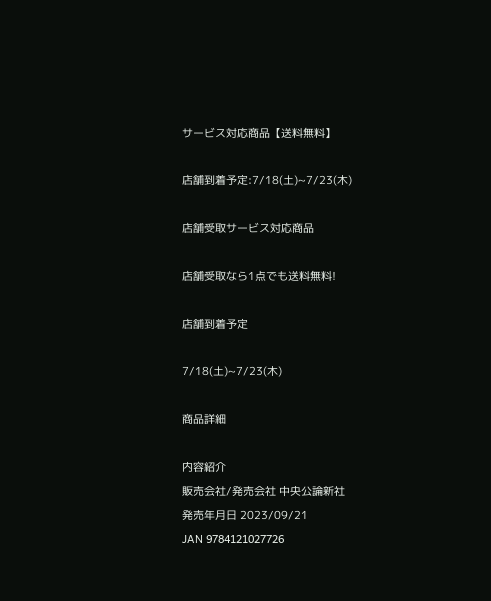サービス対応商品【送料無料】

店舗到着予定:7/18(土)~7/23(木)

店舗受取サービス対応商品

店舗受取なら1点でも送料無料!

店舗到着予定

7/18(土)~7/23(木)

商品詳細

内容紹介
販売会社/発売会社 中央公論新社
発売年月日 2023/09/21
JAN 9784121027726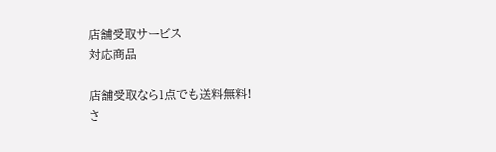店舗受取サービス
対応商品

店舗受取なら1点でも送料無料!
さ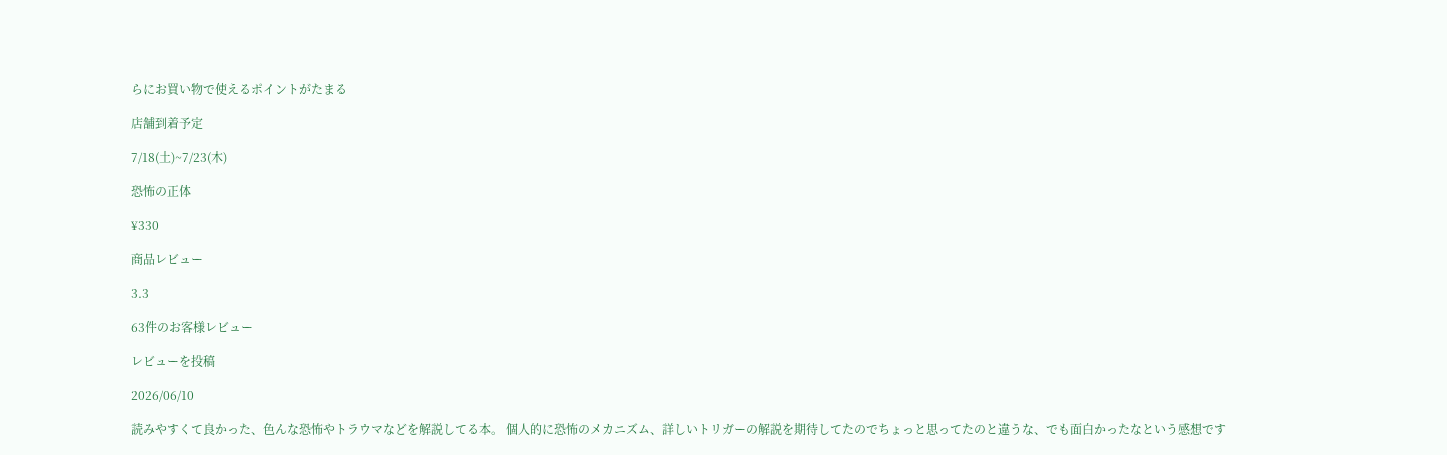らにお買い物で使えるポイントがたまる

店舗到着予定

7/18(土)~7/23(木)

恐怖の正体

¥330

商品レビュー

3.3

63件のお客様レビュー

レビューを投稿

2026/06/10

読みやすくて良かった、色んな恐怖やトラウマなどを解説してる本。 個人的に恐怖のメカニズム、詳しいトリガーの解説を期待してたのでちょっと思ってたのと違うな、でも面白かったなという感想です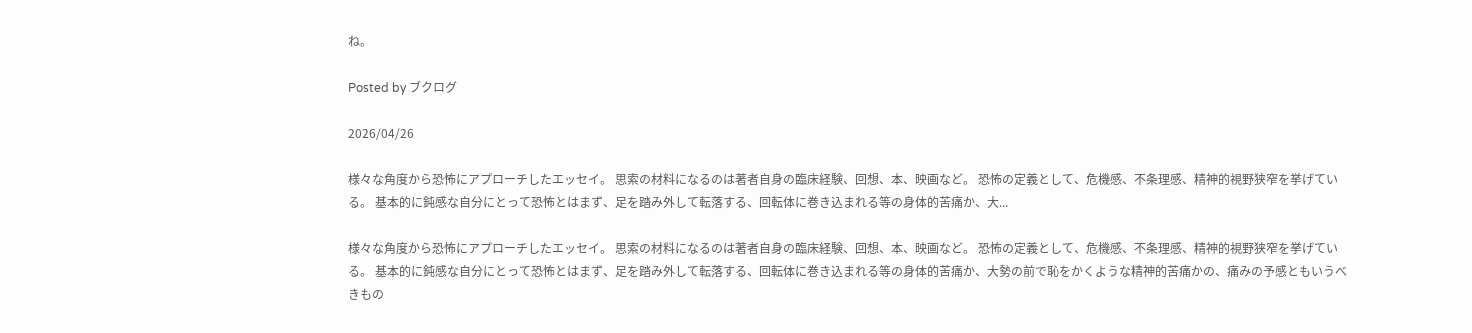ね。

Posted by ブクログ

2026/04/26

様々な角度から恐怖にアプローチしたエッセイ。 思索の材料になるのは著者自身の臨床経験、回想、本、映画など。 恐怖の定義として、危機感、不条理感、精神的視野狭窄を挙げている。 基本的に鈍感な自分にとって恐怖とはまず、足を踏み外して転落する、回転体に巻き込まれる等の身体的苦痛か、大...

様々な角度から恐怖にアプローチしたエッセイ。 思索の材料になるのは著者自身の臨床経験、回想、本、映画など。 恐怖の定義として、危機感、不条理感、精神的視野狭窄を挙げている。 基本的に鈍感な自分にとって恐怖とはまず、足を踏み外して転落する、回転体に巻き込まれる等の身体的苦痛か、大勢の前で恥をかくような精神的苦痛かの、痛みの予感ともいうべきもの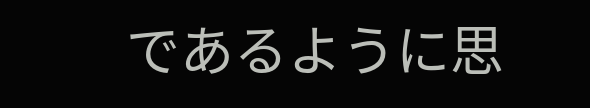であるように思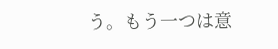う。もう一つは意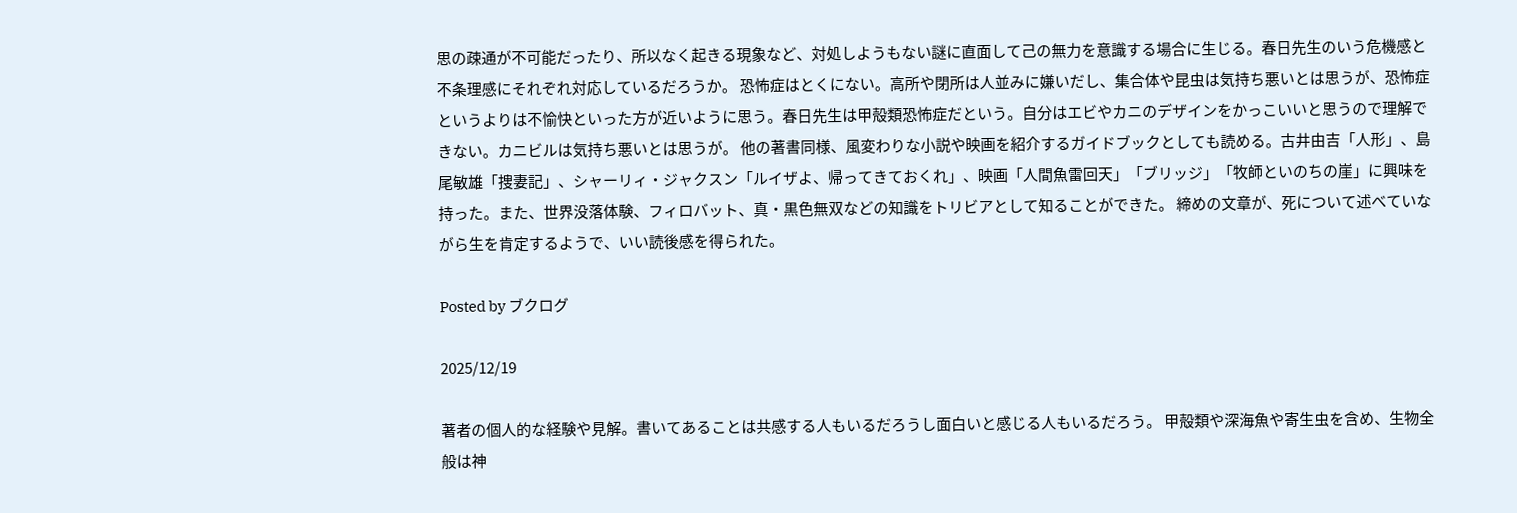思の疎通が不可能だったり、所以なく起きる現象など、対処しようもない謎に直面して己の無力を意識する場合に生じる。春日先生のいう危機感と不条理感にそれぞれ対応しているだろうか。 恐怖症はとくにない。高所や閉所は人並みに嫌いだし、集合体や昆虫は気持ち悪いとは思うが、恐怖症というよりは不愉快といった方が近いように思う。春日先生は甲殻類恐怖症だという。自分はエビやカニのデザインをかっこいいと思うので理解できない。カニビルは気持ち悪いとは思うが。 他の著書同様、風変わりな小説や映画を紹介するガイドブックとしても読める。古井由吉「人形」、島尾敏雄「捜妻記」、シャーリィ・ジャクスン「ルイザよ、帰ってきておくれ」、映画「人間魚雷回天」「ブリッジ」「牧師といのちの崖」に興味を持った。また、世界没落体験、フィロバット、真・黒色無双などの知識をトリビアとして知ることができた。 締めの文章が、死について述べていながら生を肯定するようで、いい読後感を得られた。

Posted by ブクログ

2025/12/19

著者の個人的な経験や見解。書いてあることは共感する人もいるだろうし面白いと感じる人もいるだろう。 甲殻類や深海魚や寄生虫を含め、生物全般は神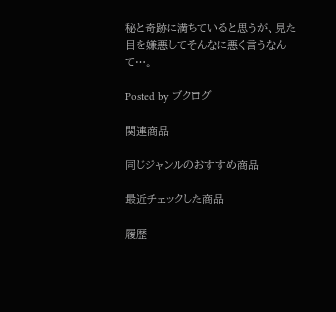秘と奇跡に満ちていると思うが、見た目を嫌悪してそんなに悪く言うなんて…。

Posted by ブクログ

関連商品

同じジャンルのおすすめ商品

最近チェックした商品

履歴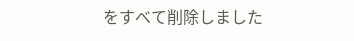をすべて削除しました